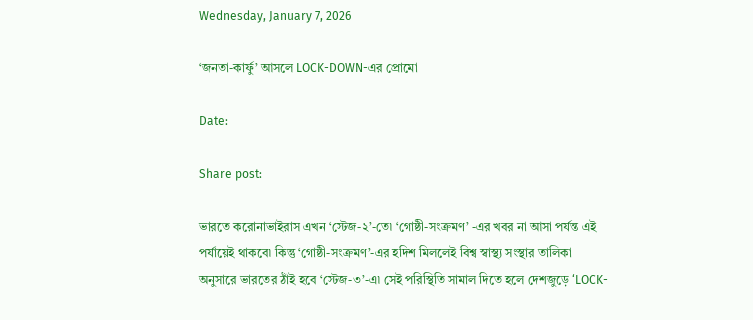Wednesday, January 7, 2026

‘জনতা-কার্ফু’ আসলে LOCK-DOWN-এর প্রোমো

Date:

Share post:

ভারতে করোনাভাইরাস এখন ‘স্টেজ-২’-তে৷ ‘গোষ্ঠী-সংক্রমণ’ -এর খবর না আসা পর্যন্ত এই পর্যায়েই থাকবে৷ কিন্তু ‘গোষ্ঠী-সংক্রমণ’-এর হদিশ মিললেই বিশ্ব স্বাস্থ্য সংস্থার তালিকা অনুসারে ভারতের ঠাঁই হবে ‘স্টেজ-৩’-এ৷ সেই পরিস্থিতি সামাল দিতে হলে দেশজুড়ে ‘LOCK-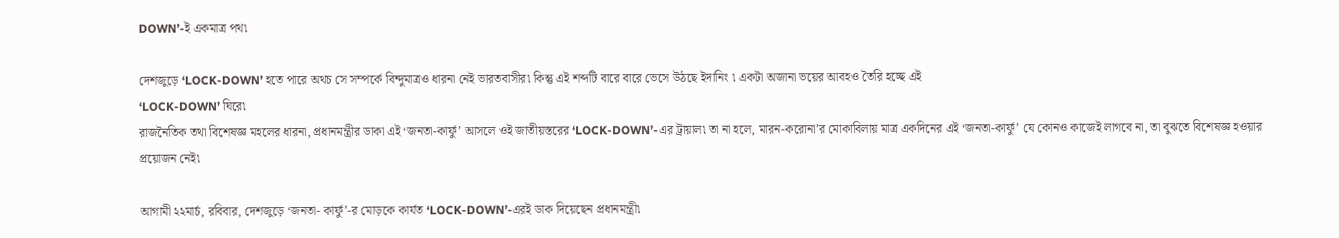DOWN’-ই একমাত্র পথ৷

দেশজুড়ে ‘LOCK-DOWN’ হতে পারে অথচ সে সম্পর্কে বিন্দুমাত্রও ধারনা নেই ভারতবাসীর৷ কিন্তু এই শব্দটি বারে বারে ভেসে উঠছে ইদানিং ৷ একটা অজানা ভয়ের আবহও তৈরি হচ্ছে এই
‘LOCK-DOWN’ ঘিরে৷
রাজনৈতিক তথা বিশেষজ্ঞ মহলের ধারনা, প্রধানমন্ত্রীর ডাকা এই ‘জনতা-কার্ফু’ আসলে ওই জাতীয়স্তরের ‘LOCK-DOWN’-এর ট্রায়াল৷ তা না হলে, মারন-করোনা’র মোকাবিলায় মাত্র একদিনের এই ‘জনতা-কার্ফু’ যে কোনও কাজেই লাগবে না, তা বুঝতে বিশেষজ্ঞ হওয়ার প্রয়োজন নেই৷

আগামী ২২মার্চ, রবিবার, দেশজুড়ে ‘জনতা- কার্ফু’-র মোড়কে কার্যত ‘LOCK-DOWN’-এরই ডাক দিয়েছেন প্রধানমন্ত্রী৷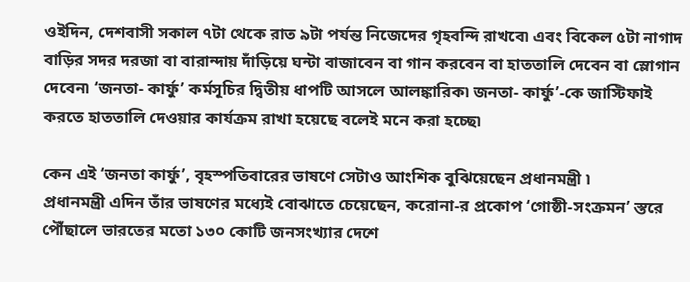ওইদিন, দেশবাসী সকাল ৭টা থেকে রাত ৯টা পর্যন্ত নিজেদের গৃহবন্দি রাখবে৷ এবং বিকেল ৫টা নাগাদ বাড়ির সদর দরজা বা বারান্দায় দাঁড়িয়ে ঘন্টা বাজাবেন বা গান করবেন বা হাততালি দেবেন বা স্লোগান দেবেন৷ ‘জনতা- কার্ফু’ কর্মসূচির দ্বিতীয় ধাপটি আসলে আলঙ্কারিক৷ জনতা- কার্ফু’-কে জাস্টিফাই করতে হাততালি দেওয়ার কার্যক্রম রাখা হয়েছে বলেই মনে করা হচ্ছে৷

কেন এই ‘জনতা কার্ফু’, বৃহস্পতিবারের ভাষণে সেটাও আংশিক বুঝিয়েছেন প্রধানমন্ত্রী ৷
প্রধানমন্ত্রী এদিন তাঁর ভাষণের মধ্যেই বোঝাতে চেয়েছেন, করোনা-র প্রকোপ ‘গোষ্ঠী-সংক্রমন’ স্তরে পৌঁছালে ভারতের মতো ১৩০ কোটি জনসংখ্যার দেশে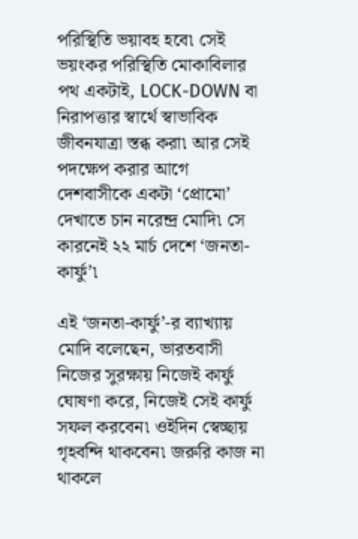পরিস্থিতি ভয়াবহ হবে৷ সেই ভয়ংকর পরিস্থিতি মোকাবিলার পথ একটাই, LOCK-DOWN বা নিরাপত্তার স্বার্থে স্বাভাবিক জীবনযাত্রা স্তব্ধ করা৷ আর সেই পদক্ষেপ করার আগে দেশবাসীকে একটা ‘প্রোমো’ দেখাতে চান নরেন্দ্র মোদি৷ সে কারনেই ২২ মার্চ দেশে ‘জনতা-কার্ফু’৷

এই ‘জনতা-কার্ফু’-র ব্যাখ্যায় মোদি বলেছেন, ভারতবাসী নিজের সুরক্ষায় নিজেই কার্ফু ঘোষণা করে, নিজেই সেই কার্ফু সফল করবেন৷ ওইদিন স্বেচ্ছায় গৃহবন্দি থাকবেন৷ জরুরি কাজ না থাকলে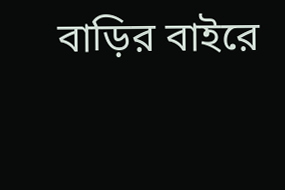বাড়ির বাইরে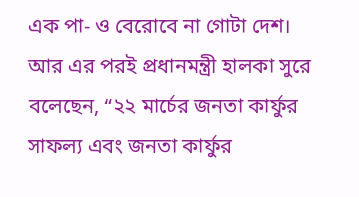এক পা- ও বেরোবে না গোটা দেশ।
আর এর পরই প্রধানমন্ত্রী হালকা সুরে বলেছেন, “২২ মার্চের জনতা কার্ফুর সাফল্য এবং জনতা কার্ফুর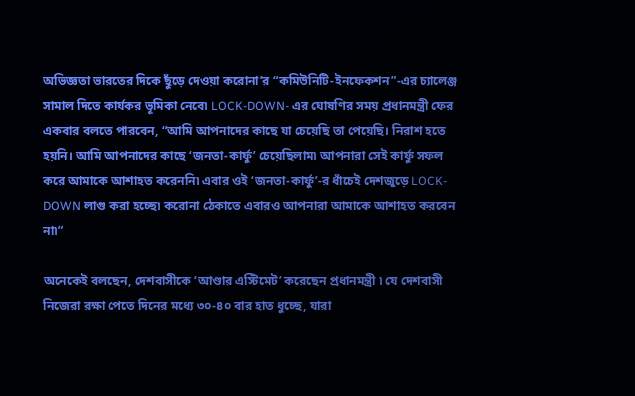অভিজ্ঞতা ভারতের দিকে ছুঁড়ে দেওয়া করোনা’র “কমিউনিটি-ইনফেকশন”-এর চ্যালেঞ্জ সামাল দিতে কার্যকর ভূমিকা নেবে৷ LOCK-DOWN- এর ঘোষণির সময় প্রধানমন্ত্রী ফের একবার বলতে পারবেন, “আমি আপনাদের কাছে যা চেয়েছি তা পেয়েছি। নিরাশ হতে হয়নি। আমি আপনাদের কাছে ‘জনতা-কার্ফু’ চেয়েছিলাম৷ আপনারা সেই কার্ফু সফল করে আমাকে আশাহত করেননি৷ এবার ওই ‘জনতা-কার্ফু’-র ধাঁচেই দেশজুড়ে LOCK- DOWN লাগু করা হচ্ছে৷ করোনা ঠেকাতে এবারও আপনারা আমাকে আশাহত করবেন না৷”

অনেকেই বলছেন, দেশবাসীকে ‘আণ্ডার এস্টিমেট’ করেছেন প্রধানমন্ত্রী ৷ যে দেশবাসী নিজেরা রক্ষা পেতে দিনের মধ্যে ৩০-৪০ বার হাত ধুচ্ছে, যারা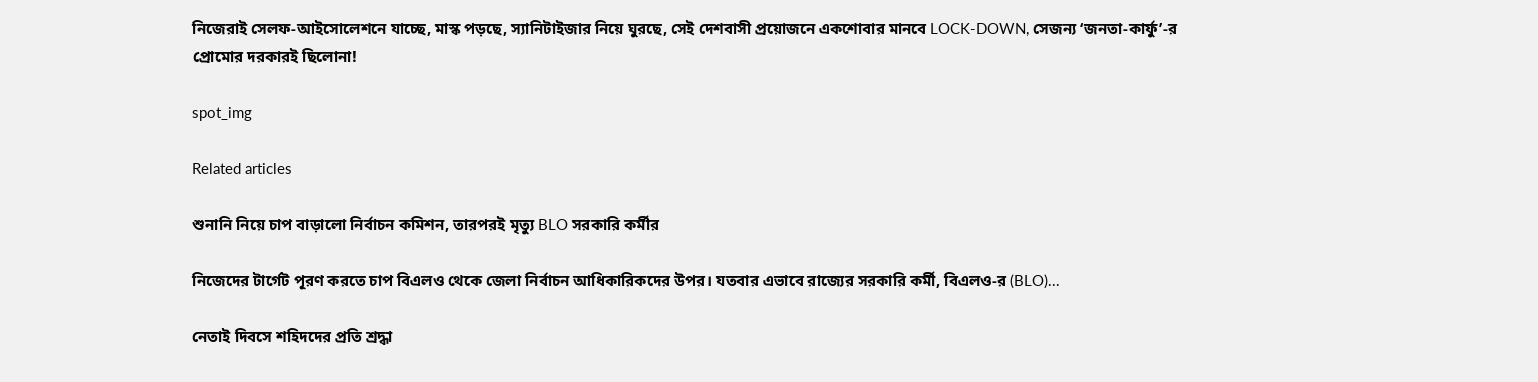নিজেরাই সেলফ-আইসোলেশনে যাচ্ছে, মাস্ক পড়ছে, স্যানিটাইজার নিয়ে ঘুরছে, সেই দেশবাসী প্রয়োজনে একশোবার মানবে LOCK-DOWN, সেজন্য ‘জনতা-কার্ফু’-র প্রোমোর দরকারই ছিলোনা!

spot_img

Related articles

শুনানি নিয়ে চাপ বাড়ালো নির্বাচন কমিশন, তারপরই মৃত্যু BLO সরকারি কর্মীর

নিজেদের টার্গেট পূরণ করতে চাপ বিএলও থেকে জেলা নির্বাচন আধিকারিকদের উপর। যতবার এভাবে রাজ্যের সরকারি কর্মী, বিএলও-র (BLO)...

নেতাই দিবসে শহিদদের প্রতি শ্রদ্ধা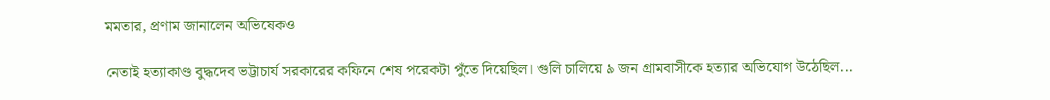মমতার, প্রণাম জানালেন অভিষেকও

নেতাই হত্যাকাণ্ড বুদ্ধদেব ভট্টাচার্য সরকারের কফিনে শেষ পরেকটা পুঁতে দিয়েছিল। গুলি চালিয়ে ৯ জন গ্রামবাসীকে হত্যার অভিযোগ উঠেছিল...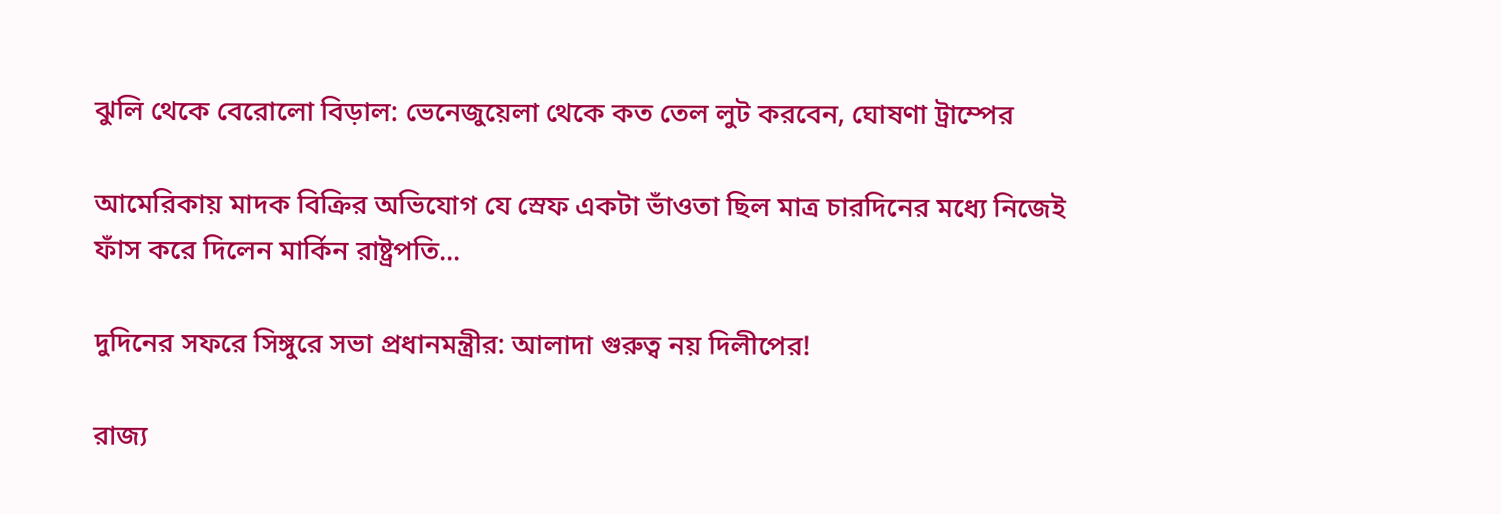ঝুলি থেকে বেরোলো বিড়াল: ভেনেজুয়েলা থেকে কত তেল লুট করবেন, ঘোষণা ট্রাম্পের

আমেরিকায় মাদক বিক্রির অভিযোগ যে স্রেফ একটা ভাঁওতা ছিল মাত্র চারদিনের মধ্যে নিজেই ফাঁস করে দিলেন মার্কিন রাষ্ট্রপতি...

দুদিনের সফরে সিঙ্গুরে সভা প্রধানমন্ত্রীর: আলাদা গুরুত্ব নয় দিলীপের!

রাজ্য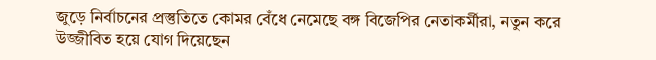জুড়ে নির্বাচনের প্রস্তুতিতে কোমর বেঁধে নেমেছে বঙ্গ বিজেপির নেতাকর্মীরা, নতুন করে উজ্জীবিত হয়ে যোগ দিয়েছেন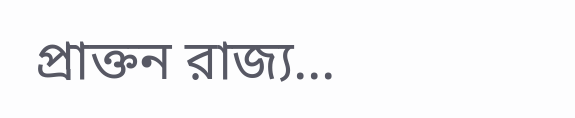প্রাক্তন রাজ্য...